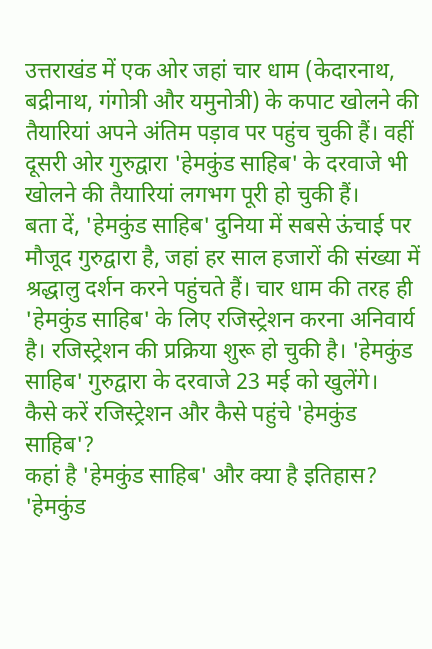उत्तराखंड में एक ओर जहां चार धाम (केदारनाथ, बद्रीनाथ, गंगोत्री और यमुनोत्री) के कपाट खोलने की तैयारियां अपने अंतिम पड़ाव पर पहुंच चुकी हैं। वहीं दूसरी ओर गुरुद्वारा 'हेमकुंड साहिब' के दरवाजे भी खोलने की तैयारियां लगभग पूरी हो चुकी हैं।
बता दें, 'हेमकुंड साहिब' दुनिया में सबसे ऊंचाई पर मौजूद गुरुद्वारा है, जहां हर साल हजारों की संख्या में श्रद्धालु दर्शन करने पहुंचते हैं। चार धाम की तरह ही 'हेमकुंड साहिब' के लिए रजिस्ट्रेशन करना अनिवार्य है। रजिस्ट्रेशन की प्रक्रिया शुरू हो चुकी है। 'हेमकुंड साहिब' गुरुद्वारा के दरवाजे 23 मई को खुलेंगे।
कैसे करें रजिस्ट्रेशन और कैसे पहुंचे 'हेमकुंड साहिब'?
कहां है 'हेमकुंड साहिब' और क्या है इतिहास?
'हेमकुंड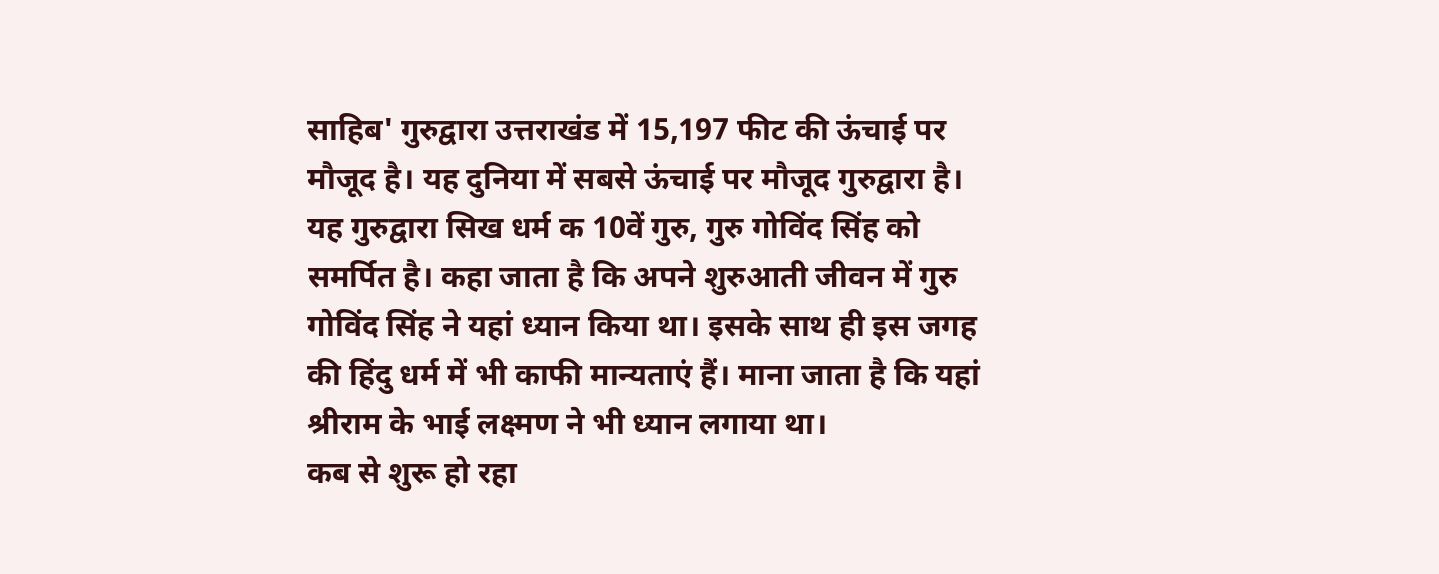साहिब' गुरुद्वारा उत्तराखंड में 15,197 फीट की ऊंचाई पर मौजूद है। यह दुनिया में सबसे ऊंचाई पर मौजूद गुरुद्वारा है। यह गुरुद्वारा सिख धर्म क 10वें गुरु, गुरु गोविंद सिंह को समर्पित है। कहा जाता है कि अपने शुरुआती जीवन में गुरु गोविंद सिंह ने यहां ध्यान किया था। इसके साथ ही इस जगह की हिंदु धर्म में भी काफी मान्यताएं हैं। माना जाता है कि यहां श्रीराम के भाई लक्ष्मण ने भी ध्यान लगाया था।
कब से शुरू हो रहा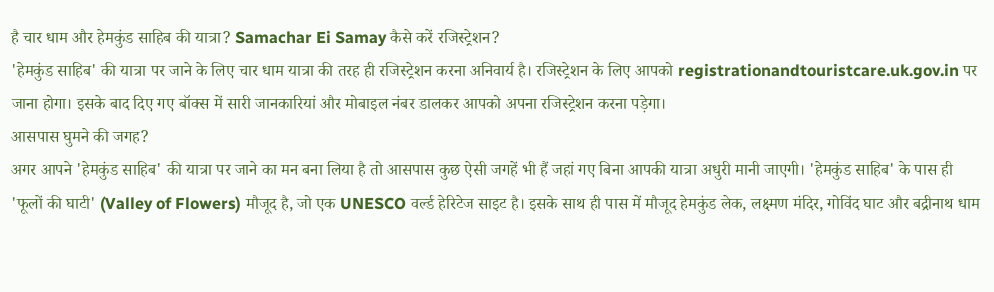है चार धाम और हेमकुंड साहिब की यात्रा? Samachar Ei Samay कैसे करें रजिस्ट्रेशन?
'हेमकुंड साहिब' की यात्रा पर जाने के लिए चार धाम यात्रा की तरह ही रजिस्ट्रेशन करना अनिवार्य है। रजिस्ट्रेशन के लिए आपको registrationandtouristcare.uk.gov.in पर जाना होगा। इसके बाद दिए गए बॉक्स में सारी जानकारियां और मोबाइल नंबर डालकर आपको अपना रजिस्ट्रेशन करना पड़ेगा।
आसपास घुमने की जगह?
अगर आपने 'हेमकुंड साहिब' की यात्रा पर जाने का मन बना लिया है तो आसपास कुछ ऐसी जगहें भी हैं जहां गए बिना आपकी यात्रा अधुरी मानी जाएगी। 'हेमकुंड साहिब' के पास ही 'फूलों की घाटी' (Valley of Flowers) मौजूद है, जो एक UNESCO वर्ल्ड हेरिटेज साइट है। इसके साथ ही पास में मौजूद हेमकुंड लेक, लक्ष्मण मंदिर, गोविंद घाट और बद्रीनाथ धाम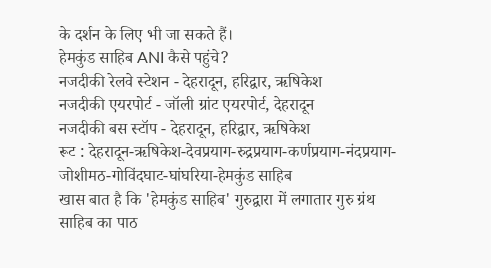के दर्शन के लिए भी जा सकते हैं।
हेमकुंड साहिब ANI कैसे पहुंचे?
नजदीकी रेलवे स्टेशन - देहरादून, हरिद्वार, ऋषिकेश
नजदीकी एयरपोर्ट - जॉली ग्रांट एयरपोर्ट, देहरादून
नजदीकी बस स्टॉप - देहरादून, हरिद्वार, ऋषिकेश
रूट : देहरादून-ऋषिकेश-देवप्रयाग-रुद्रप्रयाग-कर्णप्रयाग-नंदप्रयाग-जोशीमठ-गोविंदघाट-घांघरिया-हेमकुंड साहिब
खास बात है कि 'हेमकुंड साहिब' गुरुद्वारा में लगातार गुरु ग्रंथ साहिब का पाठ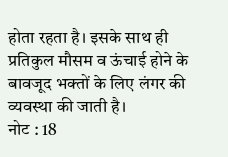होता रहता है। इसके साथ ही प्रतिकुल मौसम व ऊंचाई होने के बावजूद भक्तों के लिए लंगर की व्यवस्था की जाती है।
नोट : 18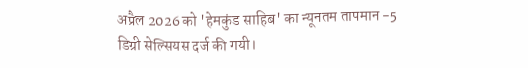अप्रैल 2026 को 'हेमकुंड साहिब' का न्यूनतम तापमान -5 डिग्री सेल्सियस दर्ज की गयी।